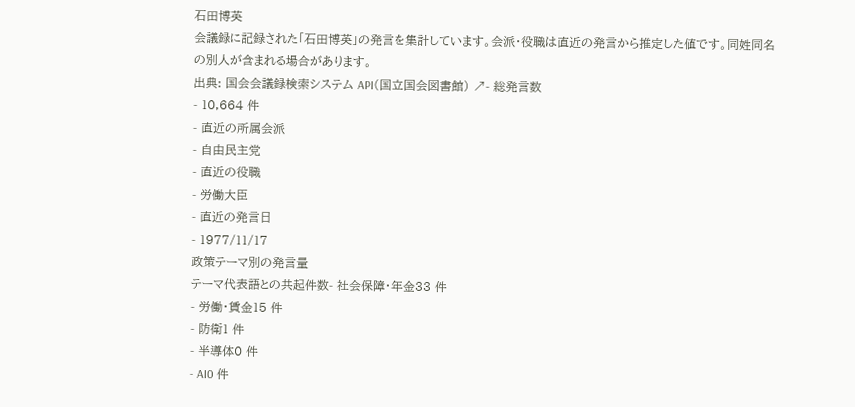石田博英
会議録に記録された「石田博英」の発言を集計しています。会派・役職は直近の発言から推定した値です。同姓同名の別人が含まれる場合があります。
出典: 国会会議録検索システム API(国立国会図書館) ↗- 総発言数
- 10,664 件
- 直近の所属会派
- 自由民主党
- 直近の役職
- 労働大臣
- 直近の発言日
- 1977/11/17
政策テーマ別の発言量
テーマ代表語との共起件数- 社会保障・年金33 件
- 労働・賃金15 件
- 防衛1 件
- 半導体0 件
- AI0 件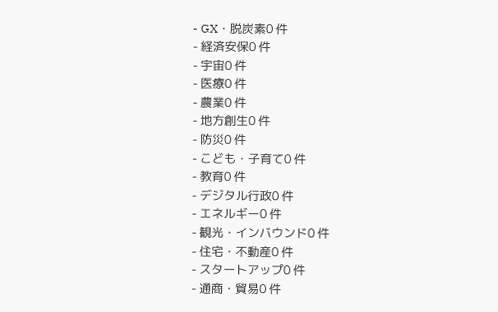- GX・脱炭素0 件
- 経済安保0 件
- 宇宙0 件
- 医療0 件
- 農業0 件
- 地方創生0 件
- 防災0 件
- こども・子育て0 件
- 教育0 件
- デジタル行政0 件
- エネルギー0 件
- 観光・インバウンド0 件
- 住宅・不動産0 件
- スタートアップ0 件
- 通商・貿易0 件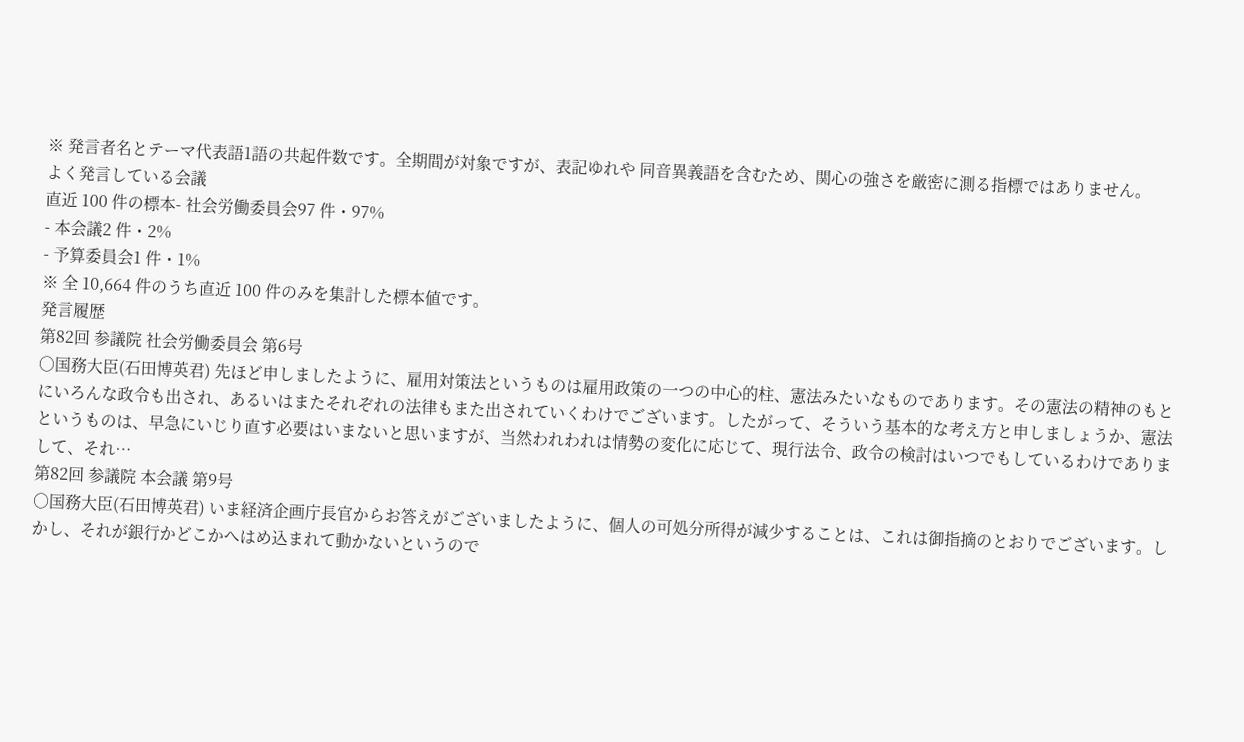※ 発言者名とテーマ代表語1語の共起件数です。全期間が対象ですが、表記ゆれや 同音異義語を含むため、関心の強さを厳密に測る指標ではありません。
よく発言している会議
直近 100 件の標本- 社会労働委員会97 件・97%
- 本会議2 件・2%
- 予算委員会1 件・1%
※ 全 10,664 件のうち直近 100 件のみを集計した標本値です。
発言履歴
第82回 参議院 社会労働委員会 第6号
○国務大臣(石田博英君) 先ほど申しましたように、雇用対策法というものは雇用政策の一つの中心的柱、憲法みたいなものであります。その憲法の精神のもとにいろんな政令も出され、あるいはまたそれぞれの法律もまた出されていくわけでございます。したがって、そういう基本的な考え方と申しましょうか、憲法というものは、早急にいじり直す必要はいまないと思いますが、当然われわれは情勢の変化に応じて、現行法令、政令の検討はいつでもしているわけでありまして、それ…
第82回 参議院 本会議 第9号
○国務大臣(石田博英君) いま経済企画庁長官からお答えがございましたように、個人の可処分所得が減少することは、これは御指摘のとおりでございます。しかし、それが銀行かどこかへはめ込まれて動かないというので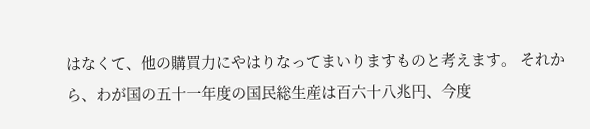はなくて、他の購買力にやはりなってまいりますものと考えます。 それから、わが国の五十一年度の国民総生産は百六十八兆円、今度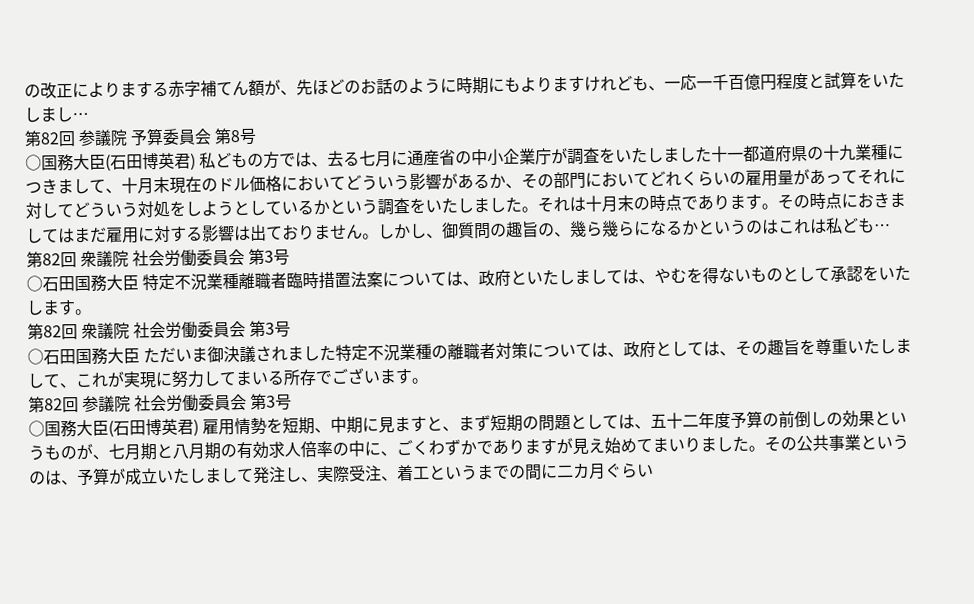の改正によりまする赤字補てん額が、先ほどのお話のように時期にもよりますけれども、一応一千百億円程度と試算をいたしまし…
第82回 参議院 予算委員会 第8号
○国務大臣(石田博英君) 私どもの方では、去る七月に通産省の中小企業庁が調査をいたしました十一都道府県の十九業種につきまして、十月末現在のドル価格においてどういう影響があるか、その部門においてどれくらいの雇用量があってそれに対してどういう対処をしようとしているかという調査をいたしました。それは十月末の時点であります。その時点におきましてはまだ雇用に対する影響は出ておりません。しかし、御質問の趣旨の、幾ら幾らになるかというのはこれは私ども…
第82回 衆議院 社会労働委員会 第3号
○石田国務大臣 特定不況業種離職者臨時措置法案については、政府といたしましては、やむを得ないものとして承認をいたします。
第82回 衆議院 社会労働委員会 第3号
○石田国務大臣 ただいま御決議されました特定不況業種の離職者対策については、政府としては、その趣旨を尊重いたしまして、これが実現に努力してまいる所存でございます。
第82回 参議院 社会労働委員会 第3号
○国務大臣(石田博英君) 雇用情勢を短期、中期に見ますと、まず短期の問題としては、五十二年度予算の前倒しの効果というものが、七月期と八月期の有効求人倍率の中に、ごくわずかでありますが見え始めてまいりました。その公共事業というのは、予算が成立いたしまして発注し、実際受注、着工というまでの間に二カ月ぐらい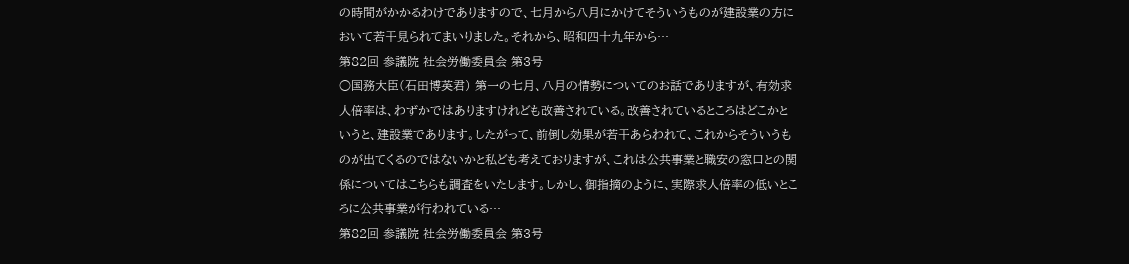の時間がかかるわけでありますので、七月から八月にかけてそういうものが建設業の方において若干見られてまいりました。それから、昭和四十九年から…
第82回 参議院 社会労働委員会 第3号
○国務大臣(石田博英君) 第一の七月、八月の情勢についてのお話でありますが、有効求人倍率は、わずかではありますけれども改善されている。改善されているところはどこかというと、建設業であります。したがって、前倒し効果が若干あらわれて、これからそういうものが出てくるのではないかと私ども考えておりますが、これは公共事業と職安の窓口との関係についてはこちらも調査をいたします。しかし、御指摘のように、実際求人倍率の低いところに公共事業が行われている…
第82回 参議院 社会労働委員会 第3号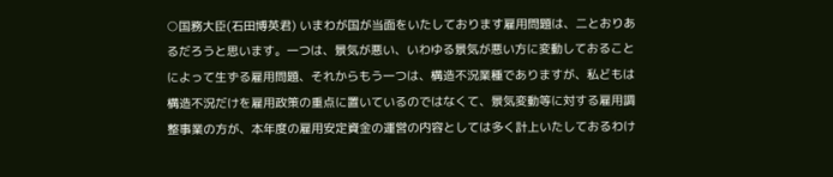○国務大臣(石田博英君) いまわが国が当面をいたしております雇用問題は、二とおりあるだろうと思います。一つは、景気が悪い、いわゆる景気が悪い方に変動しておることによって生ずる雇用問題、それからもう一つは、構造不況業種でありますが、私どもは構造不況だけを雇用政策の重点に置いているのではなくて、景気変動等に対する雇用調整事業の方が、本年度の雇用安定資金の運営の内容としては多く計上いたしておるわけ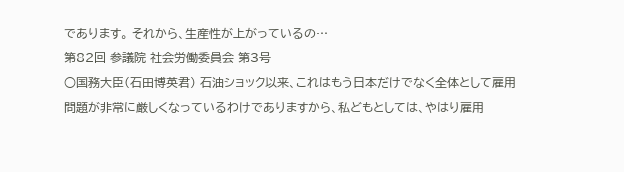であります。 それから、生産性が上がっているの…
第82回 参議院 社会労働委員会 第3号
○国務大臣(石田博英君) 石油ショック以来、これはもう日本だけでなく全体として雇用問題が非常に厳しくなっているわけでありますから、私どもとしては、やはり雇用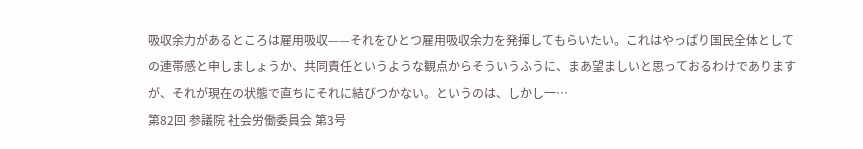吸収余力があるところは雇用吸収——それをひとつ雇用吸収余力を発揮してもらいたい。これはやっぱり国民全体としての連帯感と申しましょうか、共同責任というような観点からそういうふうに、まあ望ましいと思っておるわけでありますが、それが現在の状態で直ちにそれに結びつかない。というのは、しかし一…
第82回 参議院 社会労働委員会 第3号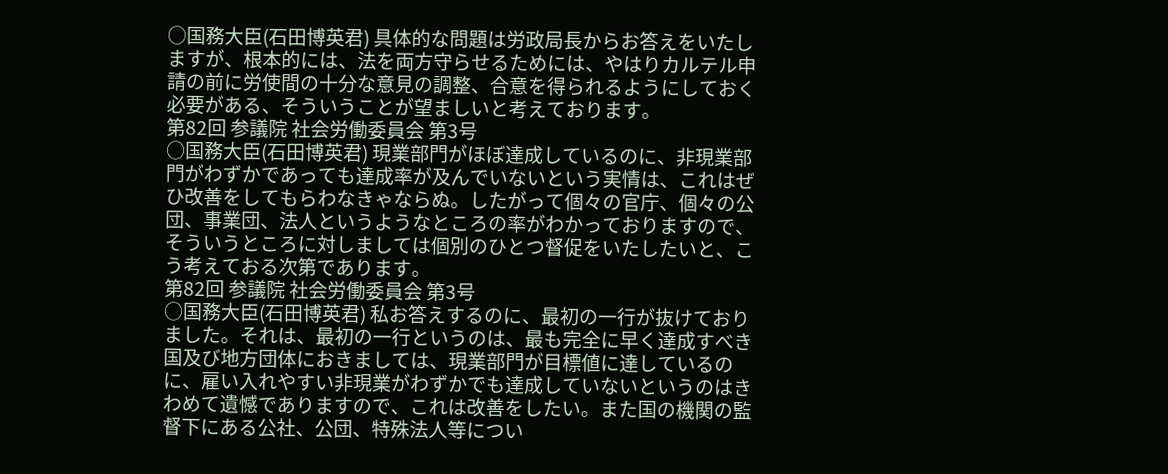○国務大臣(石田博英君) 具体的な問題は労政局長からお答えをいたしますが、根本的には、法を両方守らせるためには、やはりカルテル申請の前に労使間の十分な意見の調整、合意を得られるようにしておく必要がある、そういうことが望ましいと考えております。
第82回 参議院 社会労働委員会 第3号
○国務大臣(石田博英君) 現業部門がほぼ達成しているのに、非現業部門がわずかであっても達成率が及んでいないという実情は、これはぜひ改善をしてもらわなきゃならぬ。したがって個々の官庁、個々の公団、事業団、法人というようなところの率がわかっておりますので、そういうところに対しましては個別のひとつ督促をいたしたいと、こう考えておる次第であります。
第82回 参議院 社会労働委員会 第3号
○国務大臣(石田博英君) 私お答えするのに、最初の一行が抜けておりました。それは、最初の一行というのは、最も完全に早く達成すべき国及び地方団体におきましては、現業部門が目標値に達しているのに、雇い入れやすい非現業がわずかでも達成していないというのはきわめて遺憾でありますので、これは改善をしたい。また国の機関の監督下にある公社、公団、特殊法人等につい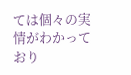ては個々の実情がわかっており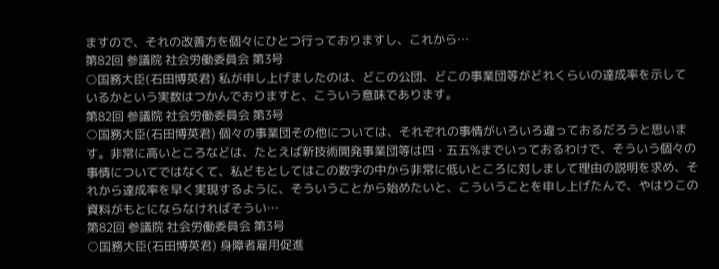ますので、それの改善方を個々にひとつ行っておりますし、これから…
第82回 参議院 社会労働委員会 第3号
○国務大臣(石田博英君) 私が申し上げましたのは、どこの公団、どこの事業団等がどれくらいの達成率を示しているかという実数はつかんでおりますと、こういう意味であります。
第82回 参議院 社会労働委員会 第3号
○国務大臣(石田博英君) 個々の事業団その他については、それぞれの事情がいろいろ違っておるだろうと思います。非常に高いところなどは、たとえば新技術開発事業団等は四・五五%までいっておるわけで、そういう個々の事情についてではなくて、私どもとしてはこの数字の中から非常に低いところに対しまして理由の説明を求め、それから達成率を早く実現するように、そういうことから始めたいと、こういうことを申し上げたんで、やはりこの資料がもとにならなければそうい…
第82回 参議院 社会労働委員会 第3号
○国務大臣(石田博英君) 身障者雇用促進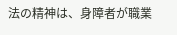法の精神は、身障者が職業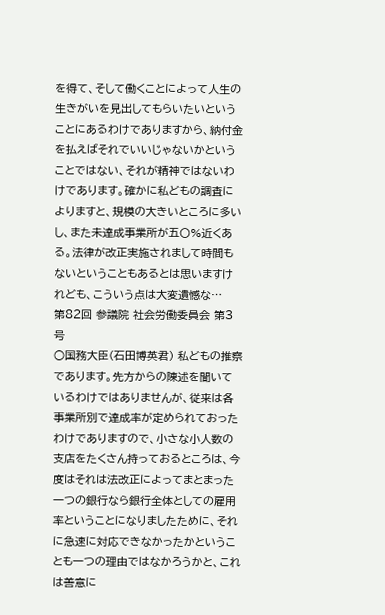を得て、そして働くことによって人生の生きがいを見出してもらいたいということにあるわけでありますから、納付金を払えばそれでいいじゃないかということではない、それが精神ではないわけであります。確かに私どもの調査によりますと、規模の大きいところに多いし、また未達成事業所が五〇%近くある。法律が改正実施されまして時間もないということもあるとは思いますけれども、こういう点は大変遺憾な…
第82回 参議院 社会労働委員会 第3号
○国務大臣(石田博英君) 私どもの推察であります。先方からの陳述を聞いているわけではありませんが、従来は各事業所別で達成率が定められておったわけでありますので、小さな小人数の支店をたくさん持っておるところは、今度はそれは法改正によってまとまった一つの銀行なら銀行全体としての雇用率ということになりましたために、それに急速に対応できなかったかということも一つの理由ではなかろうかと、これは善意に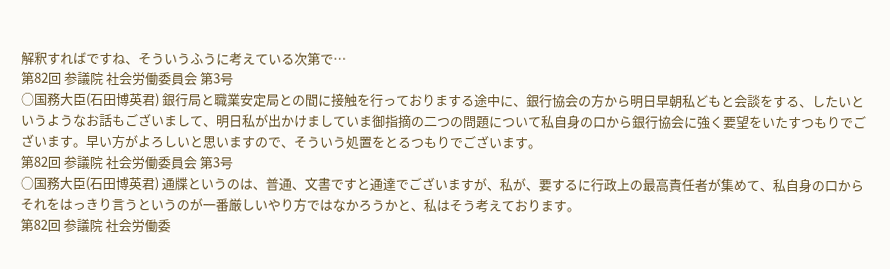解釈すればですね、そういうふうに考えている次第で…
第82回 参議院 社会労働委員会 第3号
○国務大臣(石田博英君) 銀行局と職業安定局との間に接触を行っておりまする途中に、銀行協会の方から明日早朝私どもと会談をする、したいというようなお話もございまして、明日私が出かけましていま御指摘の二つの問題について私自身の口から銀行協会に強く要望をいたすつもりでございます。早い方がよろしいと思いますので、そういう処置をとるつもりでございます。
第82回 参議院 社会労働委員会 第3号
○国務大臣(石田博英君) 通牒というのは、普通、文書ですと通達でございますが、私が、要するに行政上の最高責任者が集めて、私自身の口からそれをはっきり言うというのが一番厳しいやり方ではなかろうかと、私はそう考えております。
第82回 参議院 社会労働委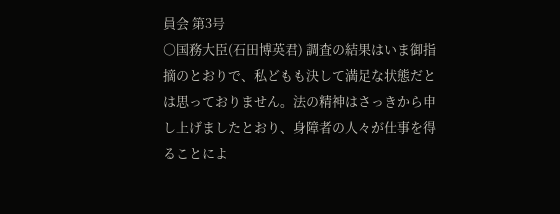員会 第3号
○国務大臣(石田博英君) 調査の結果はいま御指摘のとおりで、私どもも決して満足な状態だとは思っておりません。法の精神はさっきから申し上げましたとおり、身障者の人々が仕事を得ることによ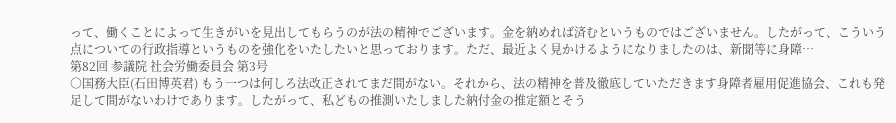って、働くことによって生きがいを見出してもらうのが法の精神でございます。金を納めれば済むというものではございません。したがって、こういう点についての行政指導というものを強化をいたしたいと思っております。ただ、最近よく見かけるようになりましたのは、新聞等に身障…
第82回 参議院 社会労働委員会 第3号
○国務大臣(石田博英君) もう一つは何しろ法改正されてまだ間がない。それから、法の精神を普及徹底していただきます身障者雇用促進協会、これも発足して間がないわけであります。したがって、私どもの推測いたしました納付金の推定額とそう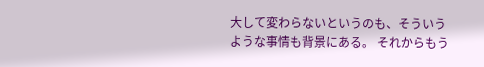大して変わらないというのも、そういうような事情も背景にある。 それからもう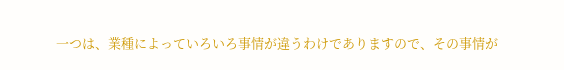一つは、業種によっていろいろ事情が違うわけでありますので、その事情が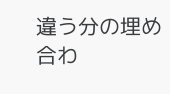違う分の埋め合わ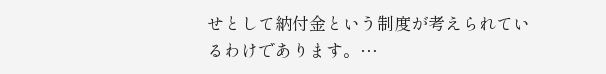せとして納付金という制度が考えられているわけであります。…